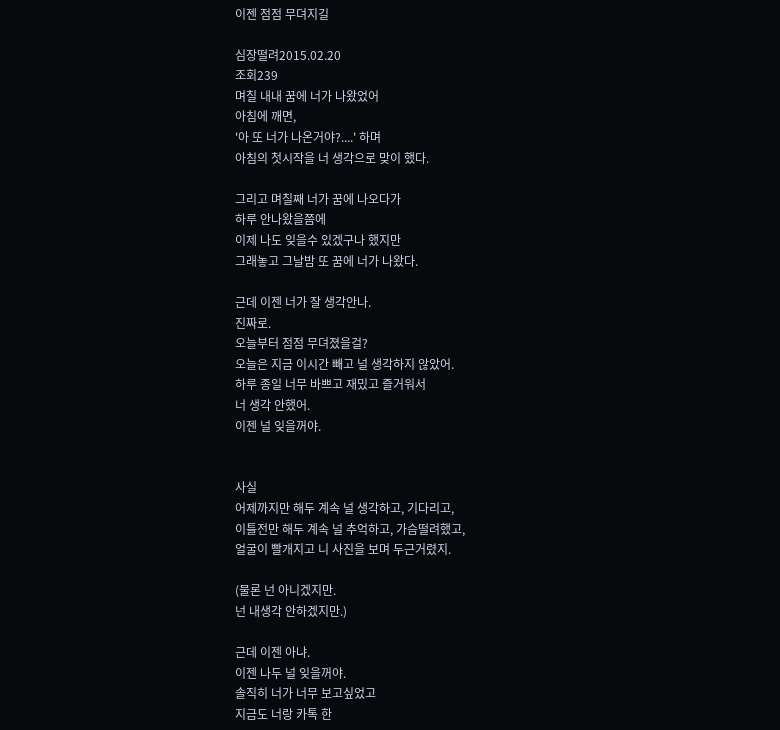이젠 점점 무뎌지길

심장떨려2015.02.20
조회239
며칠 내내 꿈에 너가 나왔었어
아침에 깨면,
'아 또 너가 나온거야?....' 하며
아침의 첫시작을 너 생각으로 맞이 했다.

그리고 며칠째 너가 꿈에 나오다가
하루 안나왔을쯤에
이제 나도 잊을수 있겠구나 했지만
그래놓고 그날밤 또 꿈에 너가 나왔다.

근데 이젠 너가 잘 생각안나.
진짜로.
오늘부터 점점 무뎌졌을걸?
오늘은 지금 이시간 빼고 널 생각하지 않았어.
하루 종일 너무 바쁘고 재밌고 즐거워서
너 생각 안했어.
이젠 널 잊을꺼야.


사실
어제까지만 해두 계속 널 생각하고, 기다리고,
이틀전만 해두 계속 널 추억하고, 가슴떨려했고,
얼굴이 빨개지고 니 사진을 보며 두근거렸지.

(물론 넌 아니겠지만.
넌 내생각 안하겠지만.)

근데 이젠 아냐.
이젠 나두 널 잊을꺼야.
솔직히 너가 너무 보고싶었고
지금도 너랑 카톡 한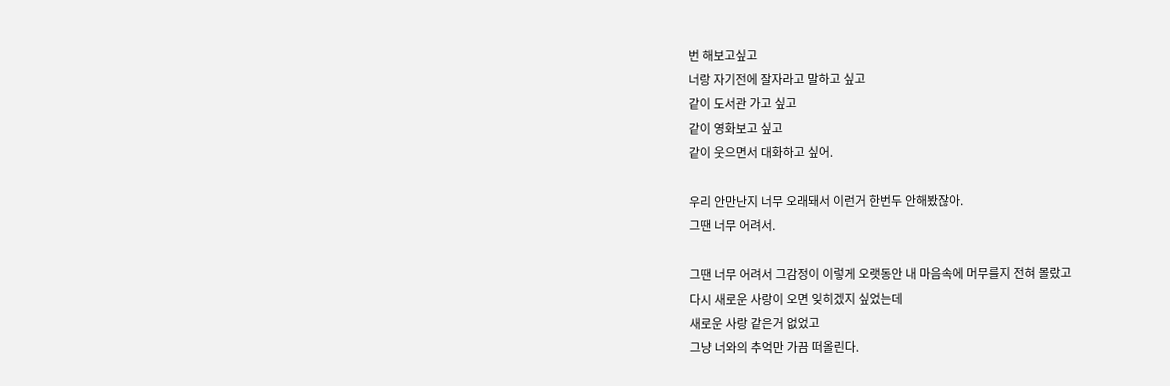번 해보고싶고
너랑 자기전에 잘자라고 말하고 싶고
같이 도서관 가고 싶고
같이 영화보고 싶고
같이 웃으면서 대화하고 싶어.

우리 안만난지 너무 오래돼서 이런거 한번두 안해봤잖아.
그땐 너무 어려서.

그땐 너무 어려서 그감정이 이렇게 오랫동안 내 마음속에 머무를지 전혀 몰랐고
다시 새로운 사랑이 오면 잊히겠지 싶었는데
새로운 사랑 같은거 없었고
그냥 너와의 추억만 가끔 떠올린다.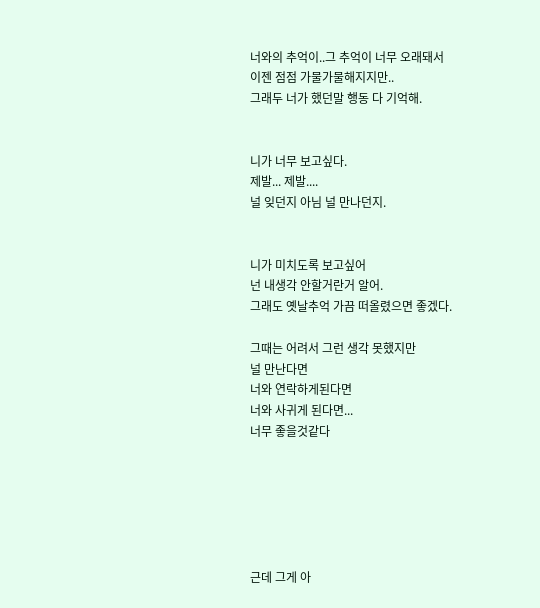너와의 추억이..그 추억이 너무 오래돼서
이젠 점점 가물가물해지지만..
그래두 너가 했던말 행동 다 기억해.


니가 너무 보고싶다.
제발... 제발....
널 잊던지 아님 널 만나던지.


니가 미치도록 보고싶어
넌 내생각 안할거란거 알어.
그래도 옛날추억 가끔 떠올렸으면 좋겠다.

그때는 어려서 그런 생각 못했지만
널 만난다면
너와 연락하게된다면
너와 사귀게 된다면...
너무 좋을것같다






근데 그게 아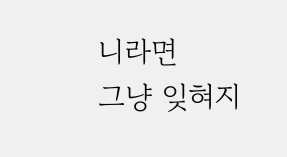니라면
그냥 잊혀지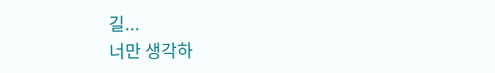길...
너만 생각하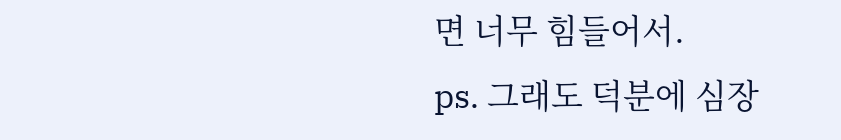면 너무 힘들어서.
ps. 그래도 덕분에 심장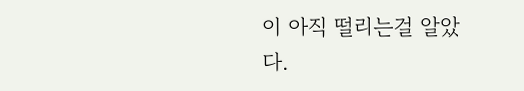이 아직 떨리는걸 알았다.